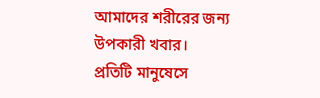আমাদের শরীরের জন্য উপকারী খবার।
প্রতিটি মানুষেসে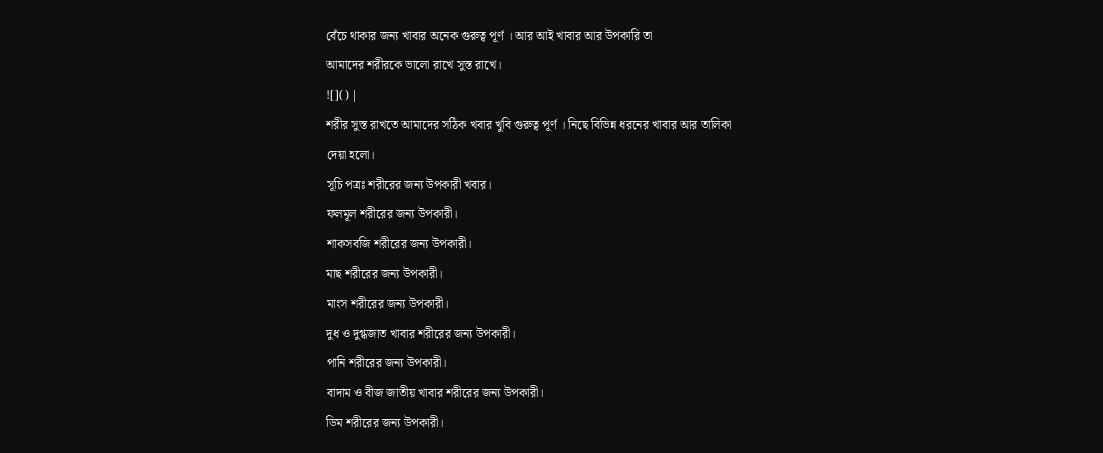বেঁচে থাকার জন্য খাবার অনেক গুরুত্ব পূর্ণ । আর আই খাবার আর উপকারি তা
আমাদের শরীরকে ভালো রাখে সুস্ত রাখে।
![]() |
শরীর সুস্ত রাখতে আমাদের সঠিক খবার খুবি গুরুত্ব পূর্ণ । নিছে বিভিন্ন ধরনের খাবার আর তালিকা
দেয়া হলো।
সূচি পত্রঃ শরীরের জন্য উপকারী খবার।
ফলমূল শরীরের জন্য উপকারী।
শাকসবজি শরীরের জন্য উপকারী।
মাছ শরীরের জন্য উপকারী।
মাংস শরীরের জন্য উপকারী।
দুধ ও দুগ্ধজাত খাবার শরীরের জন্য উপকারী।
পানি শরীরের জন্য উপকারী।
বাদাম ও বীজ জাতীয় খাবার শরীরের জন্য উপকারী।
ডিম শরীরের জন্য উপকারী।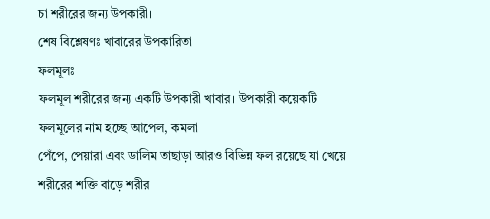চা শরীরের জন্য উপকারী।
শেষ বিশ্লেষণঃ খাবারের উপকারিতা
ফলমূলঃ
ফলমূল শরীরের জন্য একটি উপকারী খাবার। উপকারী কয়েকটি ফলমূলের নাম হচ্ছে আপেল, কমলা
পেঁপে, পেয়ারা এবং ডালিম তাছাড়া আরও বিভিন্ন ফল রয়েছে যা খেয়ে শরীরের শক্তি বাড়ে শরীর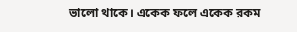ভালো থাকে। একেক ফলে একেক রকম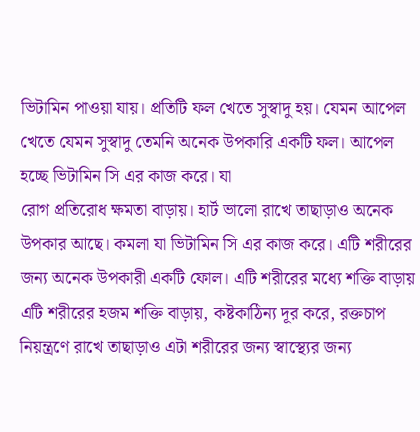ভিটামিন পাওয়া যায়। প্রতিটি ফল খেতে সুস্বাদু হয়। যেমন আপেল খেতে যেমন সুস্বাদু তেমনি অনেক উপকারি একটি ফল। আপেল হচ্ছে ভিটামিন সি এর কাজ করে। যা
রোগ প্রতিরোধ ক্ষমতা বাড়ায়। হার্ট ভালো রাখে তাছাড়াও অনেক উপকার আছে। কমলা যা ভিটামিন সি এর কাজ করে। এটি শরীরের জন্য অনেক উপকারী একটি ফোল। এটি শরীরের মধ্যে শক্তি বাড়ায় এটি শরীরের হজম শক্তি বাড়ায়, কষ্টকাঠিন্য দূর করে, রক্তচাপ নিয়ন্ত্রণে রাখে তাছাড়াও এটা শরীরের জন্য স্বাস্থ্যের জন্য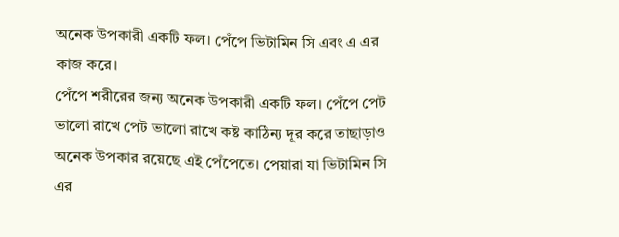অনেক উপকারী একটি ফল। পেঁপে ভিটামিন সি এবং এ এর কাজ করে।
পেঁপে শরীরের জন্য অনেক উপকারী একটি ফল। পেঁপে পেট ভালো রাখে পেট ভালো রাখে কষ্ট কাঠিন্য দূর করে তাছাড়াও অনেক উপকার রয়েছে এই পেঁপেতে। পেয়ারা যা ভিটামিন সি এর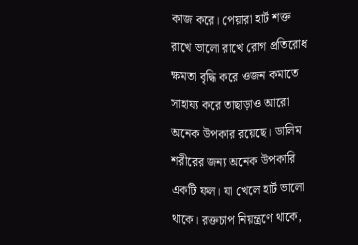কাজ করে। পেয়ারা হার্ট শক্ত রাখে ভালো রাখে রোগ প্রতিরোধ ক্ষমতা বৃদ্ধি করে ওজন কমাতে সাহায্য করে তাছাড়াও আরো অনেক উপকার রয়েছে। ডালিম শরীরের জন্য অনেক উপকারি একটি ফল। যা খেলে হার্ট ভালো থাকে। রক্তচাপ নিয়ন্ত্রণে থাকে,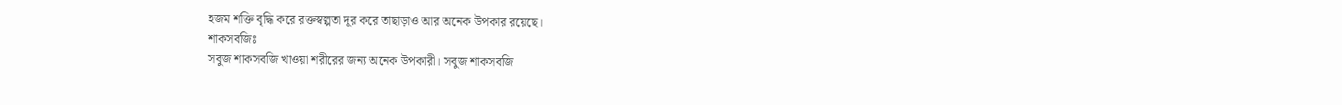হজম শক্তি বৃদ্ধি করে রক্তস্বল্পতা দূর করে তাছাড়াও আর অনেক উপকার রয়েছে।
শাকসবজিঃ
সবুজ শাকসবজি খাওয়া শরীরের জন্য অনেক উপকারী। সবুজ শাকসবজি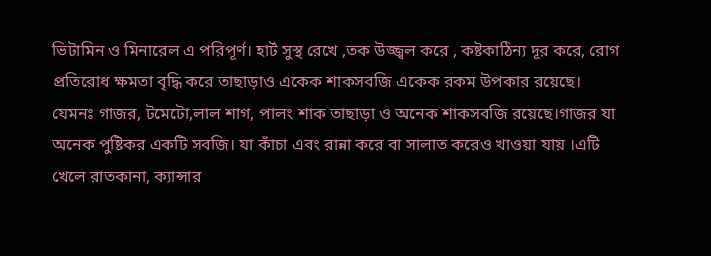ভিটামিন ও মিনারেল এ পরিপূর্ণ। হার্ট সুস্থ রেখে ,তক উজ্জ্বল করে , কষ্টকাঠিন্য দূর করে, রোগ প্রতিরোধ ক্ষমতা বৃদ্ধি করে তাছাড়াও একেক শাকসবজি একেক রকম উপকার রয়েছে। যেমনঃ গাজর, টমেটো,লাল শাগ, পালং শাক তাছাড়া ও অনেক শাকসবজি রয়েছে।গাজর যা অনেক পুষ্টিকর একটি সবজি। যা কাঁচা এবং রান্না করে বা সালাত করেও খাওয়া যায় ।এটি খেলে রাতকানা, ক্যান্সার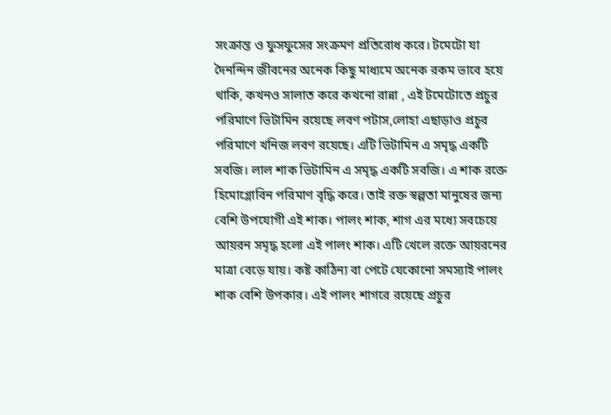সংক্রান্ত ও ফুসফুসের সংক্রমণ প্রতিরোধ করে। টমেটো যা দৈনন্দিন জীবনের অনেক কিছু মাধ্যমে অনেক রকম ভাবে হয়ে থাকি, কখনও সালাত করে কখনো রান্না , এই টমেটোতে প্রচুর পরিমাণে ভিটামিন রয়েছে লবণ পটাস,লোহা এছাড়াও প্রচুর পরিমাণে খনিজ লবণ রয়েছে। এটি ভিটামিন এ সমৃদ্ধ একটি সবজি। লাল শাক ভিটামিন এ সমৃদ্ধ একটি সবজি। এ শাক রক্তে হিমোগ্লোবিন পরিমাণ বৃদ্ধি করে। তাই রক্ত স্বল্পতা মানুষের জন্য বেশি উপযোগী এই শাক। পালং শাক, শাগ এর মধ্যে সবচেয়ে আয়রন সমৃদ্ধ হলো এই পালং শাক। এটি খেলে রক্তে আয়রনের মাত্রা বেড়ে যায়। কষ্ট কাঠিন্য বা পেটে যেকোনো সমস্যাই পালং শাক বেশি উপকার। এই পালং শাগরে রয়েছে প্রচুর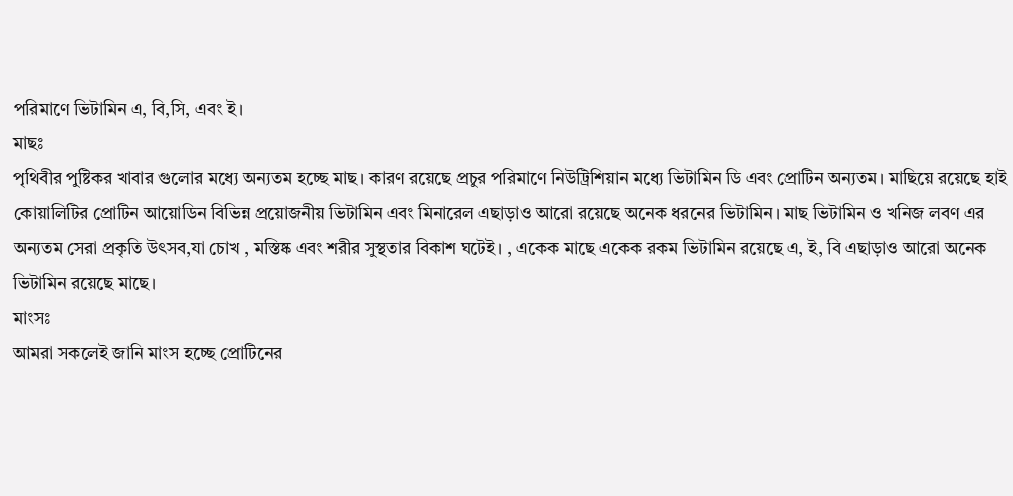পরিমাণে ভিটামিন এ, বি,সি, এবং ই।
মাছঃ
পৃথিবীর পুষ্টিকর খাবার গুলোর মধ্যে অন্যতম হচ্ছে মাছ। কারণ রয়েছে প্রচুর পরিমাণে নিউট্রিশিয়ান মধ্যে ভিটামিন ডি এবং প্রোটিন অন্যতম। মাছিয়ে রয়েছে হাই কোয়ালিটির প্রোটিন আয়োডিন বিভিন্ন প্রয়োজনীয় ভিটামিন এবং মিনারেল এছাড়াও আরো রয়েছে অনেক ধরনের ভিটামিন। মাছ ভিটামিন ও খনিজ লবণ এর অন্যতম সেরা প্রকৃতি উৎসব,যা চোখ , মস্তিষ্ক এবং শরীর সুস্থতার বিকাশ ঘটেই। , একেক মাছে একেক রকম ভিটামিন রয়েছে এ, ই, বি এছাড়াও আরো অনেক ভিটামিন রয়েছে মাছে।
মাংসঃ
আমরা সকলেই জানি মাংস হচ্ছে প্রোটিনের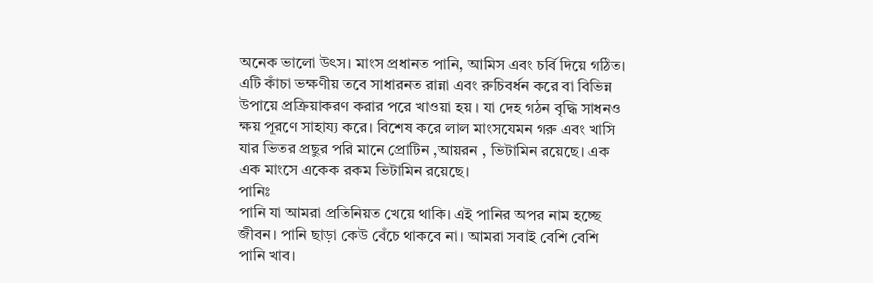অনেক ভালো উৎস। মাংস প্রধানত পানি, আমিস এবং চর্বি দিয়ে গঠিত। এটি কাঁচা ভক্ষণীয় তবে সাধারনত রান্না এবং রুচিবর্ধন করে বা বিভিন্ন উপায়ে প্রক্রিয়াকরণ করার পরে খাওয়া হয় । যা দেহ গঠন বৃদ্ধি সাধনও ক্ষয় পূরণে সাহায্য করে। বিশেষ করে লাল মাংসযেমন গরু এবং খাসি যার ভিতর প্রছুর পরি মানে প্রোটিন ,আয়রন , ভিটামিন রয়েছে। এক এক মাংসে একেক রকম ভিটামিন রয়েছে।
পানিঃ
পানি যা আমরা প্রতিনিয়ত খেয়ে থাকি। এই পানির অপর নাম হচ্ছে জীবন। পানি ছাড়া কেউ বেঁচে থাকবে না। আমরা সবাই বেশি বেশি পানি খাব।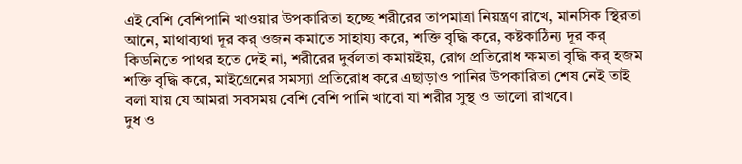এই বেশি বেশিপানি খাওয়ার উপকারিতা হচ্ছে শরীরের তাপমাত্রা নিয়ন্ত্রণ রাখে, মানসিক স্থিরতা আনে, মাথাব্যথা দূর কর্ ওজন কমাতে সাহায্য করে, শক্তি বৃদ্ধি করে, কষ্টকাঠিন্য দূর কর্ কিডনিতে পাথর হতে দেই না, শরীরের দুর্বলতা কমায়ইয়, রোগ প্রতিরোধ ক্ষমতা বৃদ্ধি কর্ হজম শক্তি বৃদ্ধি করে, মাইগ্রেনের সমস্যা প্রতিরোধ করে এছাড়াও পানির উপকারিতা শেষ নেই তাই বলা যায় যে আমরা সবসময় বেশি বেশি পানি খাবো যা শরীর সুস্থ ও ভালো রাখবে।
দুধ ও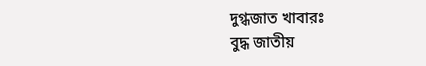দুগ্ধজাত খাবারঃ
বুদ্ধ জাতীয়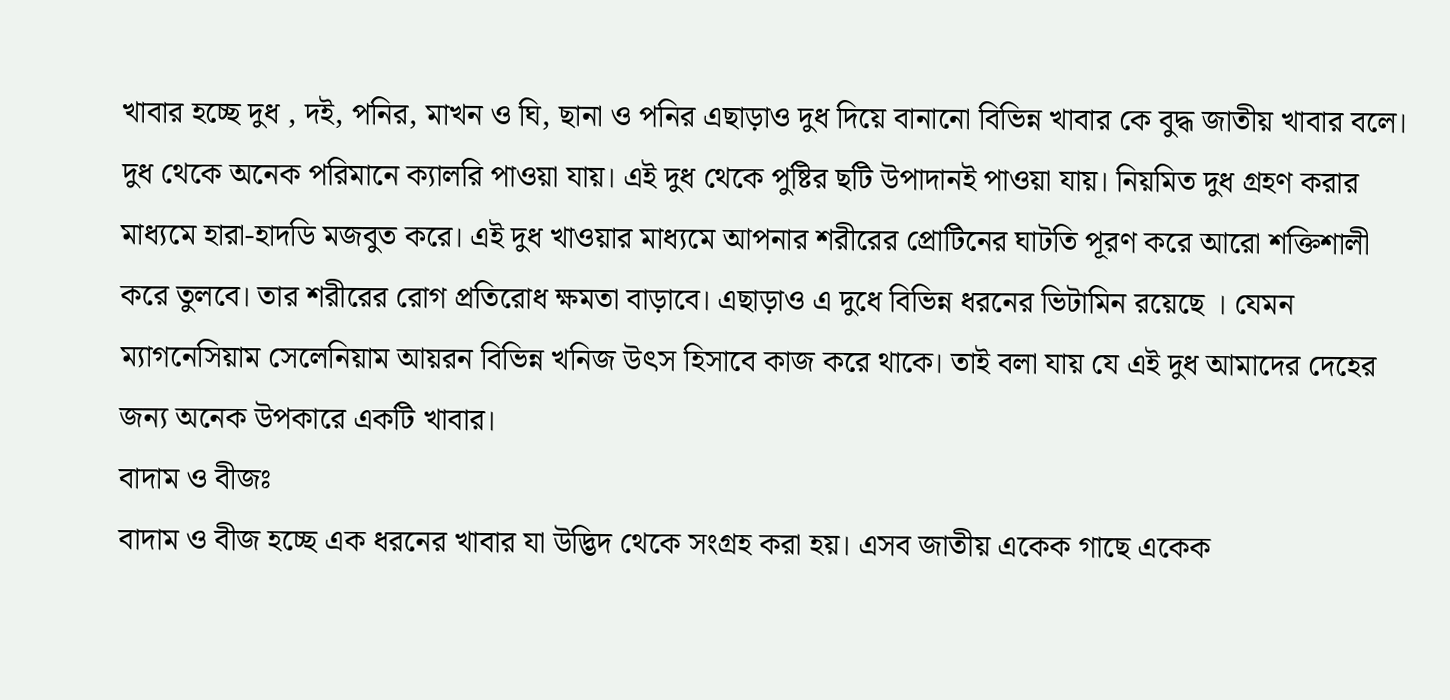খাবার হচ্ছে দুধ , দই, পনির, মাখন ও ঘি, ছানা ও পনির এছাড়াও দুধ দিয়ে বানানো বিভিন্ন খাবার কে বুদ্ধ জাতীয় খাবার বলে। দুধ থেকে অনেক পরিমানে ক্যালরি পাওয়া যায়। এই দুধ থেকে পুষ্টির ছটি উপাদানই পাওয়া যায়। নিয়মিত দুধ গ্রহণ করার মাধ্যমে হারা-হাদডি মজবুত করে। এই দুধ খাওয়ার মাধ্যমে আপনার শরীরের প্রোটিনের ঘাটতি পূরণ করে আরো শক্তিশালী করে তুলবে। তার শরীরের রোগ প্রতিরোধ ক্ষমতা বাড়াবে। এছাড়াও এ দুধে বিভিন্ন ধরনের ভিটামিন রয়েছে । যেমন ম্যাগনেসিয়াম সেলেনিয়াম আয়রন বিভিন্ন খনিজ উৎস হিসাবে কাজ করে থাকে। তাই বলা যায় যে এই দুধ আমাদের দেহের জন্য অনেক উপকারে একটি খাবার।
বাদাম ও বীজঃ
বাদাম ও বীজ হচ্ছে এক ধরনের খাবার যা উদ্ভিদ থেকে সংগ্রহ করা হয়। এসব জাতীয় একেক গাছে একেক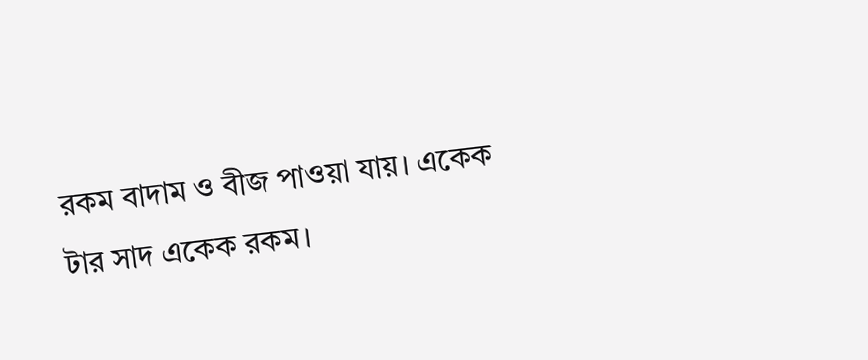রকম বাদাম ও বীজ পাওয়া যায়। একেক টার সাদ একেক রকম।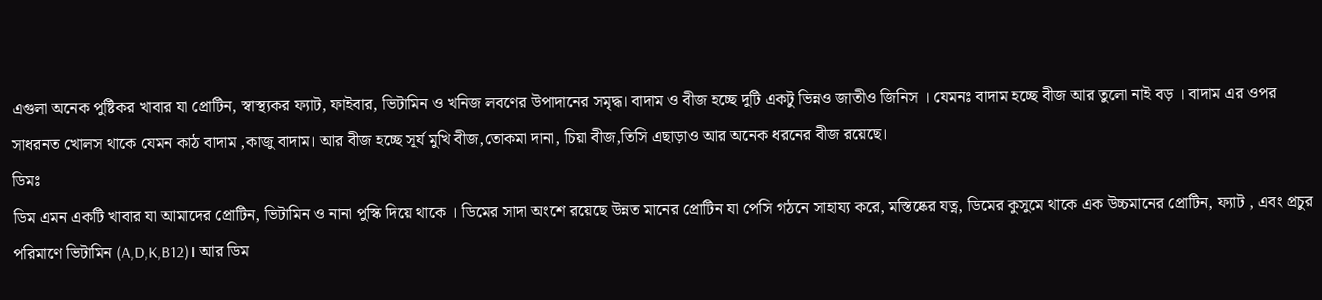এগুলা অনেক পুষ্টিকর খাবার যা প্রোটিন, স্বাস্থ্যকর ফ্যাট, ফাইবার, ভিটামিন ও খনিজ লবণের উপাদানের সমৃদ্ধ। বাদাম ও বীজ হচ্ছে দুটি একটু ভিন্নও জাতীও জিনিস । যেমনঃ বাদাম হচ্ছে বীজ আর তুলো নাই বড় । বাদাম এর ওপর সাধরনত খোলস থাকে যেমন কাঠ বাদাম ,কাজু বাদাম। আর বীজ হচ্ছে সূর্য মুখি বীজ,তোকমা দানা, চিয়া বীজ,তিসি এছাড়াও আর অনেক ধরনের বীজ রয়েছে।
ডিমঃ
ডিম এমন একটি খাবার যা আমাদের প্রোটিন, ভিটামিন ও নানা পুস্কি দিয়ে থাকে । ডিমের সাদা অংশে রয়েছে উন্নত মানের প্রোটিন যা পেসি গঠনে সাহায্য করে, মস্তিষ্কের যত্ন, ডিমের কুসুমে থাকে এক উচ্চমানের প্রোটিন, ফ্যাট , এবং প্রচুর পরিমাণে ভিটামিন (A,D,K,B12)। আর ডিম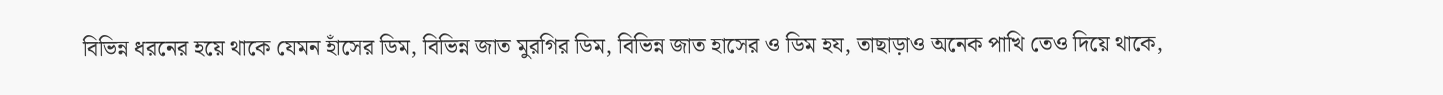বিভিন্ন ধরনের হয়ে থাকে যেমন হাঁসের ডিম, বিভিন্ন জাত মুরগির ডিম, বিভিন্ন জাত হাসের ও ডিম হয, তাছাড়াও অনেক পাখি তেও দিয়ে থাকে,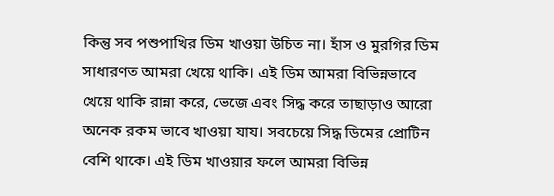কিন্তু সব পশুপাখির ডিম খাওয়া উচিত না। হাঁস ও মুরগির ডিম সাধারণত আমরা খেয়ে থাকি। এই ডিম আমরা বিভিন্নভাবে খেয়ে থাকি রান্না করে, ভেজে এবং সিদ্ধ করে তাছাড়াও আরো অনেক রকম ভাবে খাওয়া যায। সবচেয়ে সিদ্ধ ডিমের প্রোটিন বেশি থাকে। এই ডিম খাওয়ার ফলে আমরা বিভিন্ন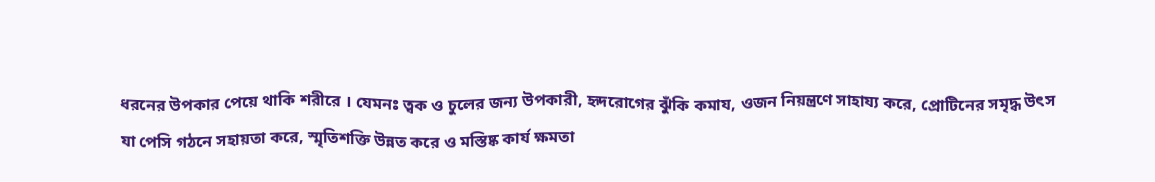ধরনের উপকার পেয়ে থাকি শরীরে । যেমনঃ ত্বক ও চুলের জন্য উপকারী, হৃদরোগের ঝুঁকি কমায, ওজন নিয়ন্ত্রণে সাহায্য করে, প্রোটিনের সমৃদ্ধ উৎস যা পেসি গঠনে সহায়তা করে, স্মৃতিশক্তি উন্নত করে ও মস্তিষ্ক কার্য ক্ষমতা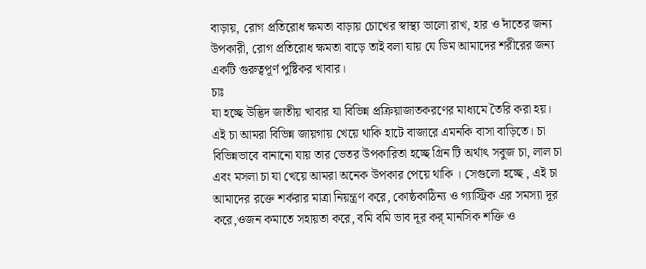বাড়ায়, রোগ প্রতিরোধ ক্ষমতা বাড়ায় চোখের স্বাস্থ্য ভালো রাখ, হার ও দাঁতের জন্য উপকারী, রোগ প্রতিরোধ ক্ষমতা বাড়ে তাই বলা যায় যে ডিম আমাদের শরীরের জন্য একটি গুরুত্বপূর্ণ পুষ্টিকর খাবার।
চাঃ
যা হচ্ছে উদ্ভিদ জাতীয় খাবার যা বিভিন্ন প্রক্রিয়াজাতকরণের মাধ্যমে তৈরি করা হয়।
এই চা আমরা বিভিন্ন জায়গায় খেয়ে থাকি হাটে বাজারে এমনকি বাসা বাড়িতে। চা বিভিন্নভাবে বানানো যায় তার ভেতর উপকারিতা হচ্ছে গ্রিন টি অর্থাৎ সবুজ চা, লাল চা এবং মসলা চা যা খেয়ে আমরা অনেক উপকার পেয়ে থাকি । সেগুলো হচ্ছে , এই চা আমাদের রক্তে শর্করার মাত্রা নিয়ন্ত্রণ করে, কোষ্ঠকাঠিন্য ও গ্যাস্ট্রিক এর সমস্যা দূর করে,ওজন কমাতে সহায়তা করে, বমি বমি ভাব দূর কর্ মানসিক শক্তি ও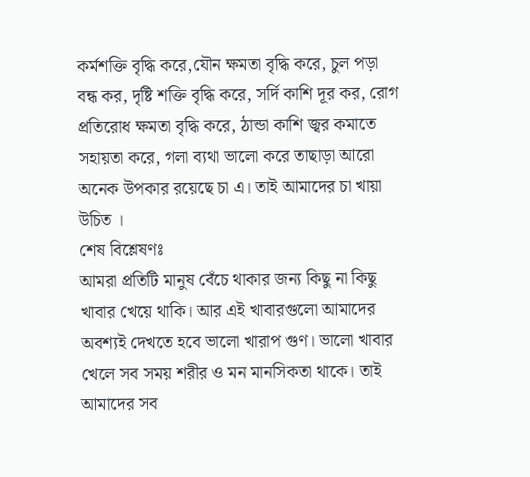কর্মশক্তি বৃদ্ধি করে,যৌন ক্ষমতা বৃদ্ধি করে, চুল পড়া বন্ধ কর, দৃষ্টি শক্তি বৃদ্ধি করে, সর্দি কাশি দূর কর, রোগ প্রতিরোধ ক্ষমতা বৃদ্ধি করে, ঠান্ডা কাশি জ্বর কমাতে সহায়তা করে, গলা ব্যথা ভালো করে তাছাড়া আরো অনেক উপকার রয়েছে চা এ। তাই আমাদের চা খায়া উচিত ।
শেষ বিশ্লেষণঃ
আমরা প্রতিটি মানুষ বেঁচে থাকার জন্য কিছু না কিছু খাবার খেয়ে থাকি। আর এই খাবারগুলো আমাদের অবশ্যই দেখতে হবে ভালো খারাপ গুণ। ভালো খাবার খেলে সব সময় শরীর ও মন মানসিকতা থাকে। তাই আমাদের সব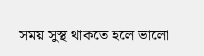সময় সুস্থ থাকতে হলে ভালো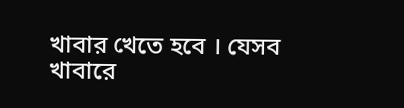খাবার খেতে হবে । যেসব খাবারে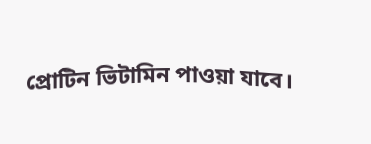প্রোটিন ভিটামিন পাওয়া যাবে।